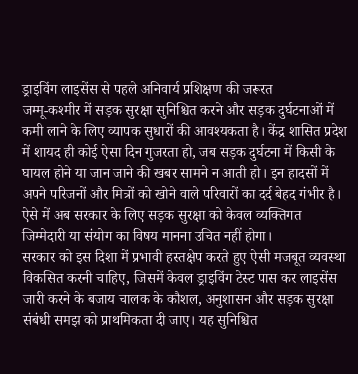ड्राइविंग लाइसेंस से पहले अनिवार्य प्रशिक्षण की जरूरत
जम्मू-कश्मीर में सड़क सुरक्षा सुनिश्चित करने और सड़क दुर्घटनाओं में कमी लाने के लिए व्यापक सुधारों की आवश्यकता है। केंद्र शासित प्रदेश में शायद ही कोई ऐसा दिन गुजरता हो, जब सड़क दुर्घटना में किसी के घायल होने या जान जाने की खबर सामने न आती हो। इन हादसों में अपने परिजनों और मित्रों को खोने वाले परिवारों का दर्द बेहद गंभीर है। ऐसे में अब सरकार के लिए सड़क सुरक्षा को केवल व्यक्तिगत जिम्मेदारी या संयोग का विषय मानना उचित नहीं होगा।
सरकार को इस दिशा में प्रभावी हस्तक्षेप करते हुए ऐसी मजबूत व्यवस्था विकसित करनी चाहिए, जिसमें केवल ड्राइविंग टेस्ट पास कर लाइसेंस जारी करने के बजाय चालक के कौशल, अनुशासन और सड़क सुरक्षा संबंधी समझ को प्राथमिकता दी जाए। यह सुनिश्चित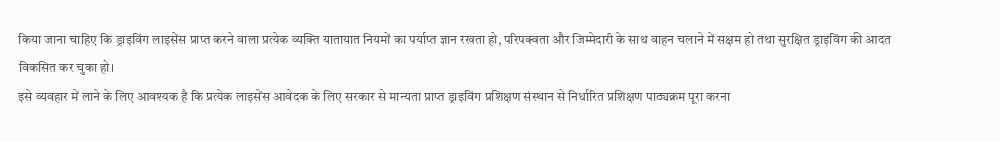किया जाना चाहिए कि ड्राइविंग लाइसेंस प्राप्त करने वाला प्रत्येक व्यक्ति यातायात नियमों का पर्याप्त ज्ञान रखता हो, परिपक्वता और जिम्मेदारी के साथ वाहन चलाने में सक्षम हो तथा सुरक्षित ड्राइविंग की आदत विकसित कर चुका हो।
इसे व्यवहार में लाने के लिए आवश्यक है कि प्रत्येक लाइसेंस आवेदक के लिए सरकार से मान्यता प्राप्त ड्राइविंग प्रशिक्षण संस्थान से निर्धारित प्रशिक्षण पाठ्यक्रम पूरा करना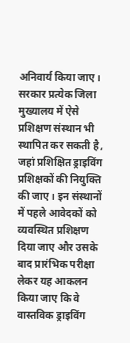अनिवार्य किया जाए।
सरकार प्रत्येक जिला मुख्यालय में ऐसे प्रशिक्षण संस्थान भी स्थापित कर सकती है, जहां प्रशिक्षित ड्राइविंग प्रशिक्षकों की नियुक्ति की जाए। इन संस्थानों में पहले आवेदकों को व्यवस्थित प्रशिक्षण दिया जाए और उसके बाद प्रारंभिक परीक्षा लेकर यह आकलन किया जाए कि वे वास्तविक ड्राइविंग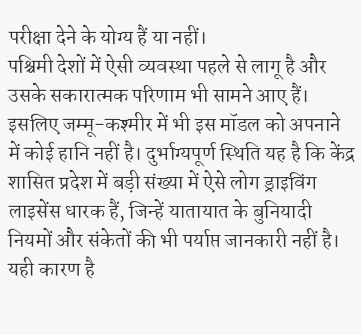परीक्षा देने के योग्य हैं या नहीं।
पश्चिमी देशों में ऐसी व्यवस्था पहले से लागू है और उसके सकारात्मक परिणाम भी सामने आए हैं। इसलिए जम्मू-कश्मीर में भी इस मॉडल को अपनाने में कोई हानि नहीं है। दुर्भाग्यपूर्ण स्थिति यह है कि केंद्र शासित प्रदेश में बड़ी संख्या में ऐसे लोग ड्राइविंग लाइसेंस धारक हैं, जिन्हें यातायात के बुनियादी नियमों और संकेतों की भी पर्याप्त जानकारी नहीं है। यही कारण है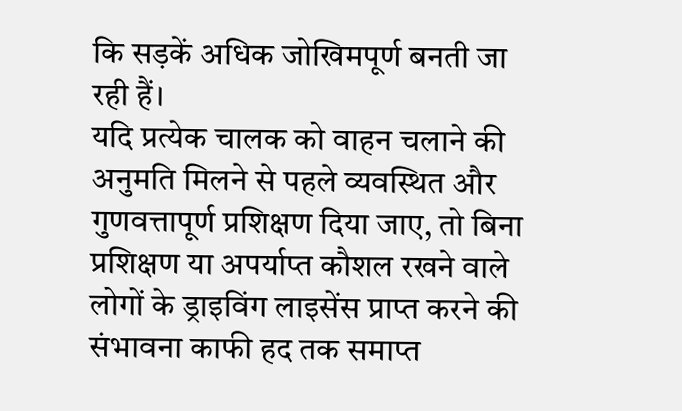कि सड़कें अधिक जोखिमपूर्ण बनती जा रही हैं।
यदि प्रत्येक चालक को वाहन चलाने की अनुमति मिलने से पहले व्यवस्थित और गुणवत्तापूर्ण प्रशिक्षण दिया जाए, तो बिना प्रशिक्षण या अपर्याप्त कौशल रखने वाले लोगों के ड्राइविंग लाइसेंस प्राप्त करने की संभावना काफी हद तक समाप्त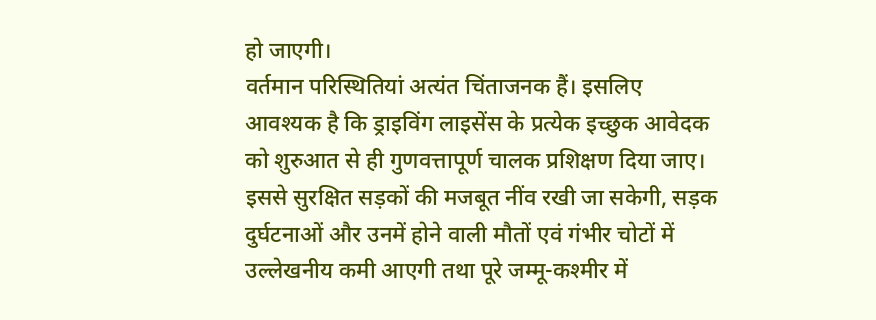हो जाएगी।
वर्तमान परिस्थितियां अत्यंत चिंताजनक हैं। इसलिए आवश्यक है कि ड्राइविंग लाइसेंस के प्रत्येक इच्छुक आवेदक को शुरुआत से ही गुणवत्तापूर्ण चालक प्रशिक्षण दिया जाए। इससे सुरक्षित सड़कों की मजबूत नींव रखी जा सकेगी, सड़क दुर्घटनाओं और उनमें होने वाली मौतों एवं गंभीर चोटों में उल्लेखनीय कमी आएगी तथा पूरे जम्मू-कश्मीर में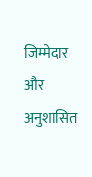जिम्मेदार और अनुशासित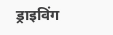ड्राइविंग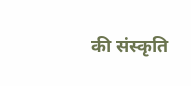की संस्कृति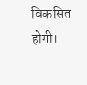विकसित होगी।